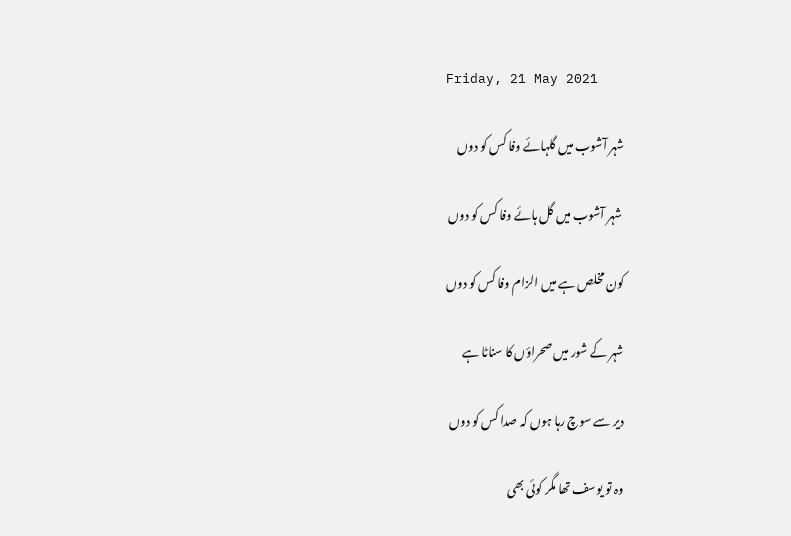Friday, 21 May 2021

شہر آشوب میں گلہائے وفا کس کو دوں

 شہر آشوب میں گل ہائے وفا کس کو دوں

کون مخلص ہے میں الزام وفا کس کو دوں

شہر کے شور میں صحراؤں کا سناٹا ہے

دیر سے سوچ رہا ہوں کہ صدا کس کو دوں

وہ تو یوسف تھا مگر کوئی بھی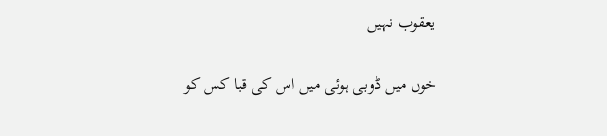یعقوب نہیں

خوں میں ڈوبی ہوئی میں اس کی قبا کس کو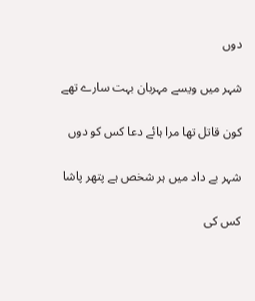دوں

شہر میں ویسے مہربان بہت سارے تھے

کون قاتل تھا مرا ہائے دعا کس کو دوں

شہر بے داد میں ہر شخص ہے پتھر پاشا

کس کی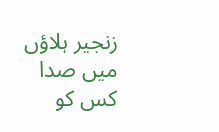زنجیر ہلاؤں میں صدا کس کو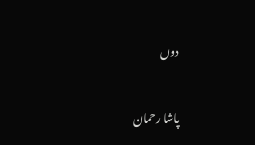دوں


پاشا رحمان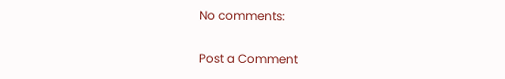No comments:

Post a Comment